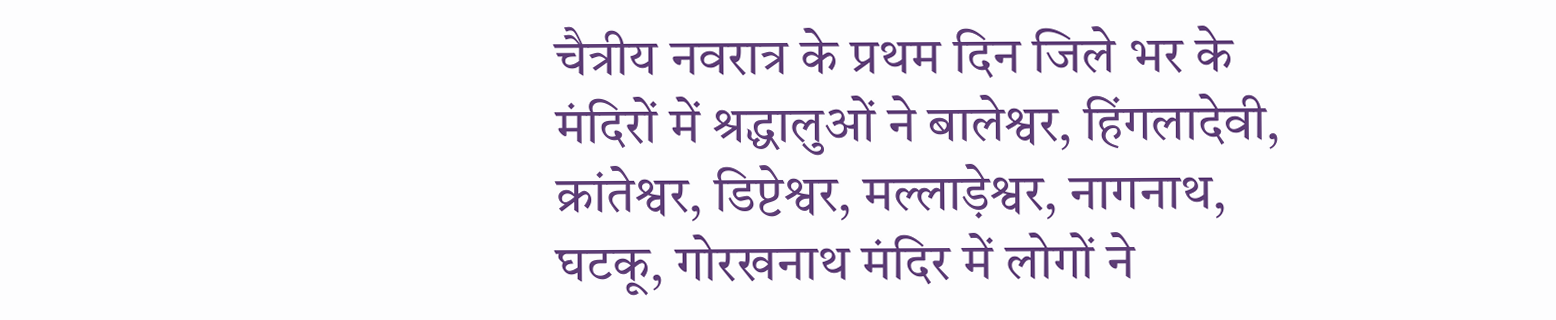चैत्रीय नवरात्र के प्रथम दिन जिले भर के मंदिरों में श्रद्धालुओं ने बालेश्वर, हिंगलादेवी, क्रांतेश्वर, डिप्टेश्वर, मल्लाड़ेश्वर, नागनाथ, घटकू, गोरखनाथ मंदिर में लोगों ने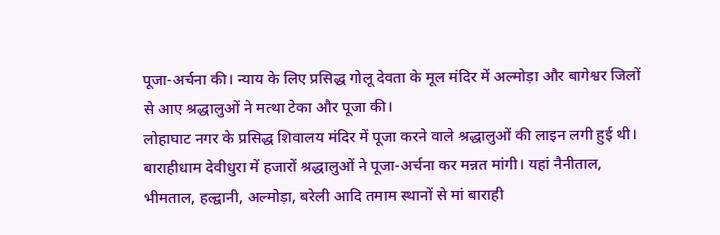पूजा-अर्चना की। न्याय के लिए प्रसिद्ध गोलू देवता के मूल मंदिर में अल्मोड़ा और बागेश्वर जिलों से आए श्रद्धालुओं ने मत्था टेका और पूजा की।
लोहाघाट नगर के प्रसिद्ध शिवालय मंदिर में पूजा करने वाले श्रद्धालुओं की लाइन लगी हुई थी। बाराहीधाम देवीधुरा में हजारों श्रद्धालुओं ने पूजा-अर्चना कर मन्नत मांगी। यहां नैनीताल, भीमताल, हल्द्वानी, अल्मोड़ा, बरेली आदि तमाम स्थानों से मां बाराही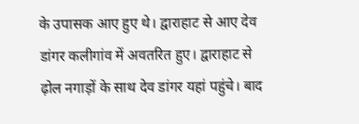के उपासक आए हुए थे। द्वाराहाट से आए देव डांगर कलीगांव में अवतरित हुए। द्वाराहाट से ढ़ोल नगाड़ों के साथ देव डांगर यहां पहुंचे। बाद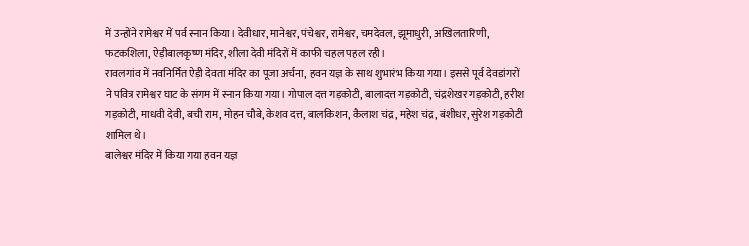में उन्होंने रामेश्वर में पर्व स्नान किया। देवीधार, मानेश्वर, पंचेश्वर, रामेश्वर, चमदेवल, झूमाधुरी, अखिलतारिणी, फटकशिला, ऐड़ीबालकृष्ण मंदिर, शीला देवी मंदिरों में काफी चहल पहल रही।
रावलगांव में नवनिर्मित ऐड़ी देवता मंदिर का पूजा अर्चना, हवन यज्ञ के साथ शुभारंभ किया गया। इससे पूर्व देवडांगरों ने पवित्र रामेश्वर घाट के संगम में स्नान किया गया। गोपाल दत्त गड़कोटी, बालादत्त गड़कोटी, चंद्रशेखर गड़कोटी, हरीश गड़कोटी, माधवी देवी, बची राम, मोहन चौबे, केशव दत्त, बालकिशन, कैलाश चंद्र, महेश चंद्र, बंशीधर, सुरेश गड़कोटी शामिल थे।
बालेश्वर मंदिर में किया गया हवन यज्ञ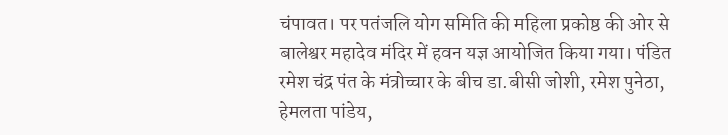चंपावत। पर पतंजलि योग समिति की महिला प्रकोष्ठ की ओर से बालेश्वर महादेव मंदिर में हवन यज्ञ आयोजित किया गया। पंडित रमेश चंद्र पंत के मंत्रोच्चार के बीच डा.बीसी जोशी, रमेश पुनेठा, हेमलता पांडेय,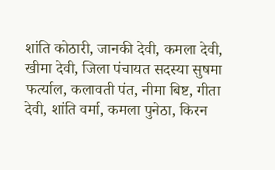शांति कोठारी, जानकी देवी, कमला देवी, खीमा देवी, जिला पंचायत सदस्या सुषमा फर्त्याल, कलावती पंत, नीमा बिष्ट, गीता देवी, शांति वर्मा, कमला पुनेठा, किरन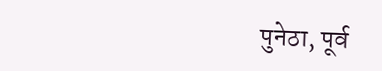पुनेठा, पूर्व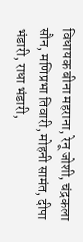विधायक बीना महराना, रेनू जोशी, चंद्रकला सौन, मणिप्रभा तिवारी, मोहनी सामंत, दीपा भंडारी, राधा भंडारी,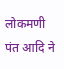लोकमणी पंत आदि ने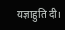यज्ञाहुति दी।